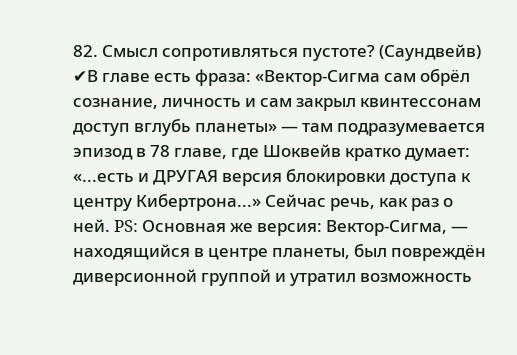82. Смысл сопротивляться пустоте? (Саундвейв)
✔В главе есть фраза: «Вектор-Сигма сам обрёл сознание, личность и сам закрыл квинтессонам доступ вглубь планеты» — там подразумевается эпизод в 78 главе, где Шоквейв кратко думает: «...есть и ДРУГАЯ версия блокировки доступа к центру Кибертрона...» Сейчас речь, как раз о ней. PS: Основная же версия: Вектор-Сигма, — находящийся в центре планеты, был повреждён диверсионной группой и утратил возможность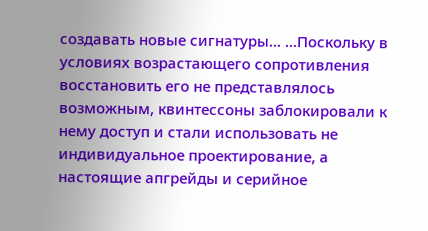создавать новые сигнатуры... ...Поскольку в условиях возрастающего сопротивления восстановить его не представлялось возможным, квинтессоны заблокировали к нему доступ и стали использовать не индивидуальное проектирование, а настоящие апгрейды и серийное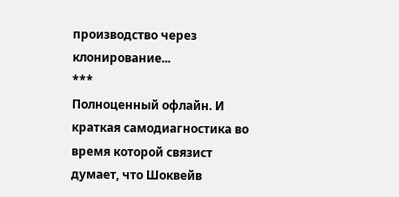производство через клонирование...
***
Полноценный офлайн. И краткая самодиагностика во время которой связист думает, что Шоквейв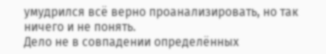умудрился всё верно проанализировать, но так ничего и не понять.
Дело не в совпадении определённых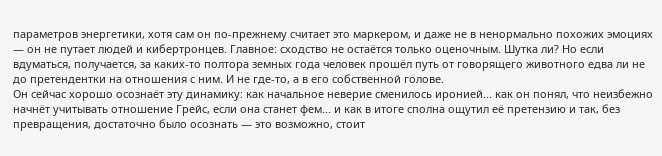параметров энергетики, хотя сам он по-прежнему считает это маркером, и даже не в ненормально похожих эмоциях — он не путает людей и кибертронцев. Главное: сходство не остаётся только оценочным. Шутка ли? Но если вдуматься, получается, за каких-то полтора земных года человек прошёл путь от говорящего животного едва ли не до претендентки на отношения с ним. И не где-то, а в его собственной голове.
Он сейчас хорошо осознаёт эту динамику: как начальное неверие сменилось иронией... как он понял, что неизбежно начнёт учитывать отношение Грейс, если она станет фем... и как в итоге сполна ощутил её претензию и так, без превращения, достаточно было осознать — это возможно, стоит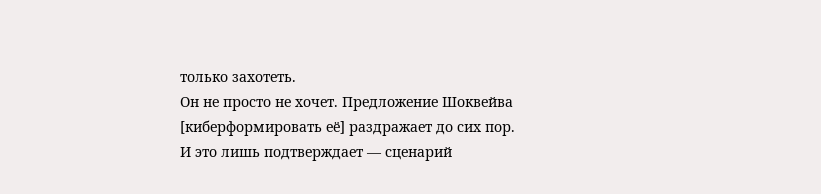только захотеть.
Он не просто не хочет. Предложение Шоквейва [киберформировать её] раздражает до сих пор.
И это лишь подтверждает — сценарий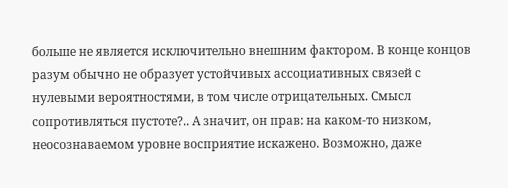больше не является исключительно внешним фактором. В конце концов разум обычно не образует устойчивых ассоциативных связей с нулевыми вероятностями, в том числе отрицательных. Смысл сопротивляться пустоте?.. А значит, он прав: на каком-то низком, неосознаваемом уровне восприятие искажено. Возможно, даже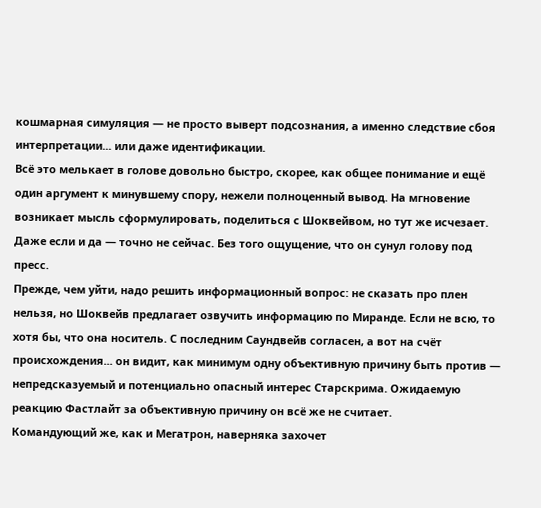кошмарная симуляция — не просто выверт подсознания, а именно следствие сбоя интерпретации... или даже идентификации.
Всё это мелькает в голове довольно быстро, скорее, как общее понимание и ещё один аргумент к минувшему спору, нежели полноценный вывод. На мгновение возникает мысль сформулировать, поделиться с Шоквейвом, но тут же исчезает. Даже если и да — точно не сейчас. Без того ощущение, что он сунул голову под пресс.
Прежде, чем уйти, надо решить информационный вопрос: не сказать про плен нельзя, но Шоквейв предлагает озвучить информацию по Миранде. Если не всю, то хотя бы, что она носитель. С последним Саундвейв согласен, а вот на счёт происхождения... он видит, как минимум одну объективную причину быть против — непредсказуемый и потенциально опасный интерес Старскрима. Ожидаемую реакцию Фастлайт за объективную причину он всё же не считает.
Командующий же, как и Мегатрон, наверняка захочет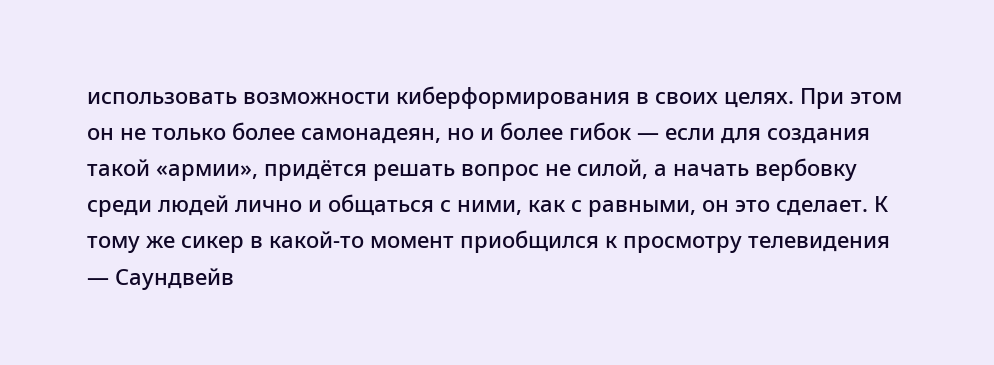использовать возможности киберформирования в своих целях. При этом он не только более самонадеян, но и более гибок — если для создания такой «армии», придётся решать вопрос не силой, а начать вербовку среди людей лично и общаться с ними, как с равными, он это сделает. К тому же сикер в какой-то момент приобщился к просмотру телевидения — Саундвейв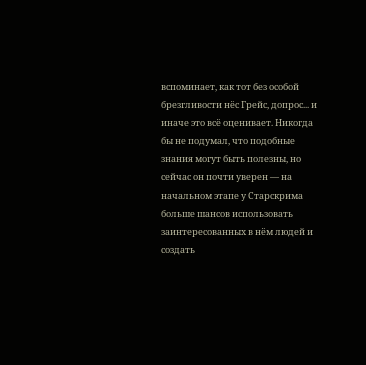вспоминает, как тот без особой брезгливости нёс Грейс, допрос... и иначе это всё оценивает. Никогда бы не подумал, что подобные знания могут быть полезны, но сейчас он почти уверен — на начальном этапе у Старскрима больше шансов использовать заинтересованных в нём людей и создать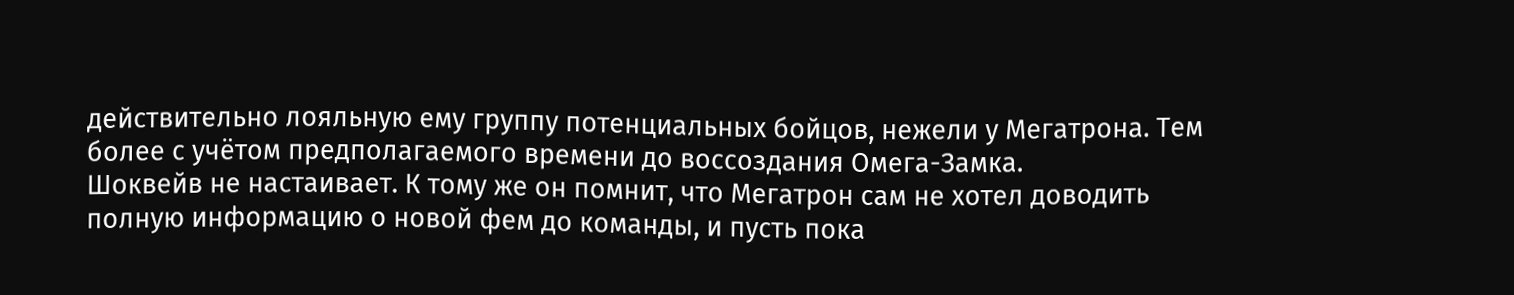действительно лояльную ему группу потенциальных бойцов, нежели у Мегатрона. Тем более с учётом предполагаемого времени до воссоздания Омега-Замка.
Шоквейв не настаивает. К тому же он помнит, что Мегатрон сам не хотел доводить полную информацию о новой фем до команды, и пусть пока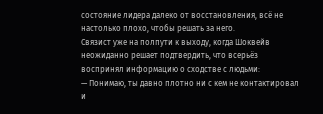состояние лидера далеко от восстановления, всё не настолько плохо, чтобы решать за него.
Связист уже на полпути к выходу, когда Шоквейв неожиданно решает подтвердить, что всерьёз воспринял информацию о сходстве с людьми:
— Понимаю, ты давно плотно ни с кем не контактировал и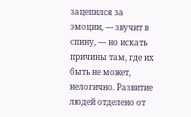зацепился за эмоции, — звучит в спину, — но искать причины там, где их быть не может, нелогично. Развитие людей отделено от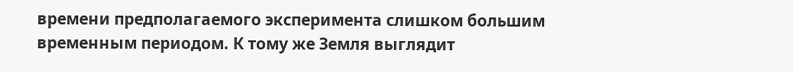времени предполагаемого эксперимента слишком большим временным периодом. К тому же Земля выглядит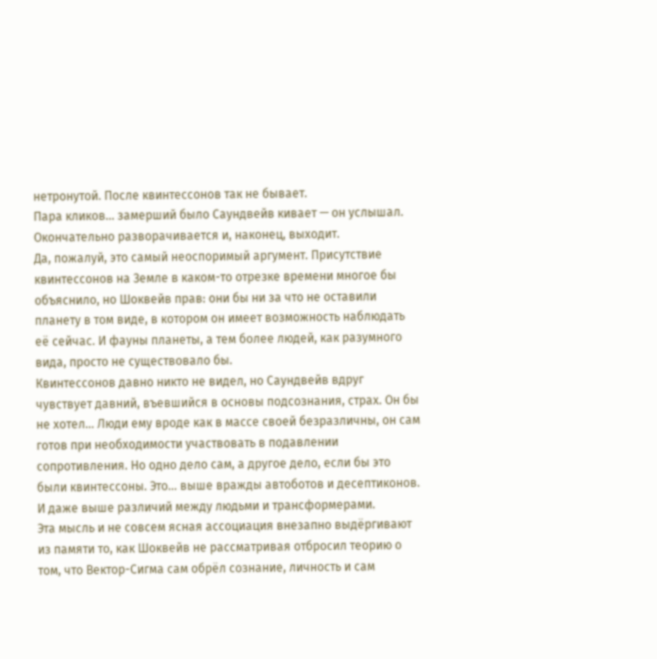нетронутой. После квинтессонов так не бывает.
Пара кликов... замерший было Саундвейв кивает — он услышал. Окончательно разворачивается и, наконец, выходит.
Да, пожалуй, это самый неоспоримый аргумент. Присутствие квинтессонов на Земле в каком-то отрезке времени многое бы объяснило, но Шоквейв прав: они бы ни за что не оставили планету в том виде, в котором он имеет возможность наблюдать её сейчас. И фауны планеты, а тем более людей, как разумного вида, просто не существовало бы.
Квинтессонов давно никто не видел, но Саундвейв вдруг чувствует давний, въевшийся в основы подсознания, страх. Он бы не хотел... Люди ему вроде как в массе своей безразличны, он сам готов при необходимости участвовать в подавлении сопротивления. Но одно дело сам, а другое дело, если бы это были квинтессоны. Это... выше вражды автоботов и десептиконов. И даже выше различий между людьми и трансформерами.
Эта мысль и не совсем ясная ассоциация внезапно выдёргивают из памяти то, как Шоквейв не рассматривая отбросил теорию о том, что Вектор-Сигма сам обрёл сознание, личность и сам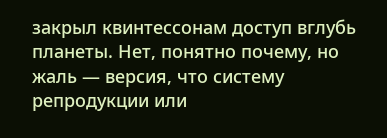закрыл квинтессонам доступ вглубь планеты. Нет, понятно почему, но жаль — версия, что систему репродукции или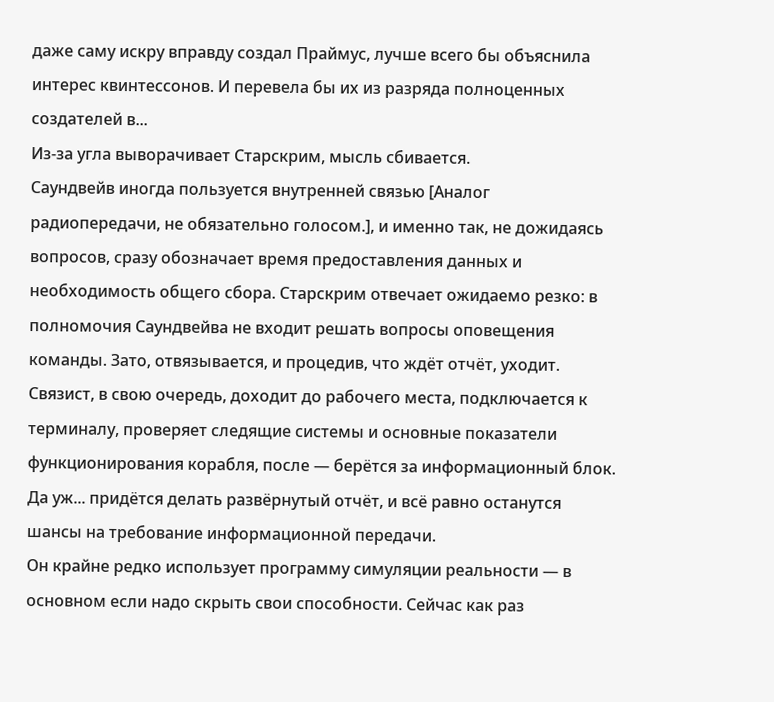даже саму искру вправду создал Праймус, лучше всего бы объяснила интерес квинтессонов. И перевела бы их из разряда полноценных создателей в...
Из-за угла выворачивает Старскрим, мысль сбивается.
Саундвейв иногда пользуется внутренней связью [Аналог радиопередачи, не обязательно голосом.], и именно так, не дожидаясь вопросов, сразу обозначает время предоставления данных и необходимость общего сбора. Старскрим отвечает ожидаемо резко: в полномочия Саундвейва не входит решать вопросы оповещения команды. Зато, отвязывается, и процедив, что ждёт отчёт, уходит.
Связист, в свою очередь, доходит до рабочего места, подключается к терминалу, проверяет следящие системы и основные показатели функционирования корабля, после — берётся за информационный блок. Да уж... придётся делать развёрнутый отчёт, и всё равно останутся шансы на требование информационной передачи.
Он крайне редко использует программу симуляции реальности — в основном если надо скрыть свои способности. Сейчас как раз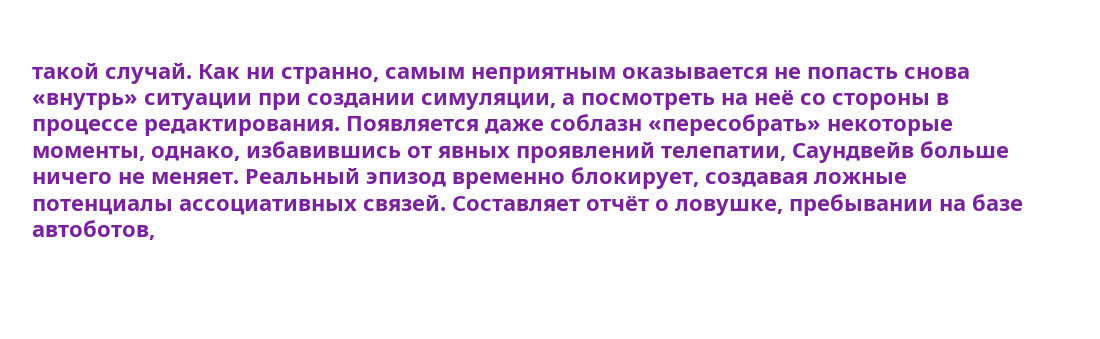такой случай. Как ни странно, самым неприятным оказывается не попасть снова «внутрь» ситуации при создании симуляции, а посмотреть на неё со стороны в процессе редактирования. Появляется даже соблазн «пересобрать» некоторые моменты, однако, избавившись от явных проявлений телепатии, Саундвейв больше ничего не меняет. Реальный эпизод временно блокирует, создавая ложные потенциалы ассоциативных связей. Составляет отчёт о ловушке, пребывании на базе автоботов,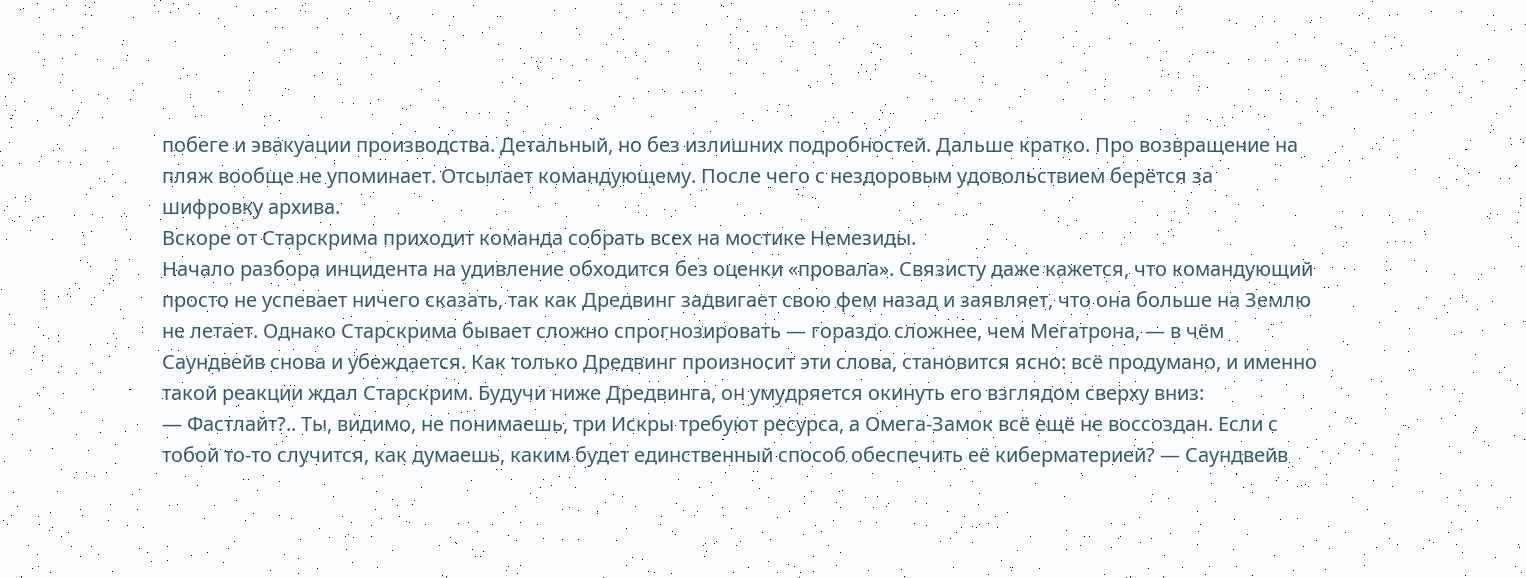побеге и эвакуации производства. Детальный, но без излишних подробностей. Дальше кратко. Про возвращение на пляж вообще не упоминает. Отсылает командующему. После чего с нездоровым удовольствием берётся за шифровку архива.
Вскоре от Старскрима приходит команда собрать всех на мостике Немезиды.
Начало разбора инцидента на удивление обходится без оценки «провала». Связисту даже кажется, что командующий просто не успевает ничего сказать, так как Дредвинг задвигает свою фем назад и заявляет, что она больше на Землю не летает. Однако Старскрима бывает сложно спрогнозировать — гораздо сложнее, чем Мегатрона, — в чём Саундвейв снова и убеждается. Как только Дредвинг произносит эти слова, становится ясно: всё продумано, и именно такой реакции ждал Старскрим. Будучи ниже Дредвинга, он умудряется окинуть его взглядом сверху вниз:
— Фастлайт?.. Ты, видимо, не понимаешь, три Искры требуют ресурса, а Омега-Замок всё ещё не воссоздан. Если с тобой то-то случится, как думаешь, каким будет единственный способ обеспечить её киберматерией? — Саундвейв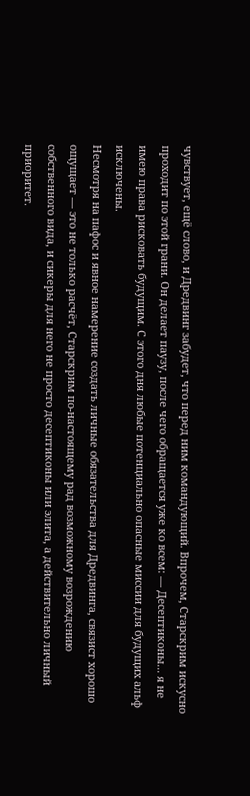чувствует, ещё слово, и Дредвинг забудет, что перед ним командующий. Впрочем, Старскрим искусно проходит по этой грани. Он делает паузу, после чего обращается уже ко всем: — Десептиконы... я не имею права рисковать будущим. С этого дня любые потенциально опасные миссии для будущих альф исключены.
Несмотря на пафос и явное намерение создать личные обязательства для Дредвинга, связист хорошо ощущает — это не только расчёт, Старскрим по-настоящему рад возможному возрождению собственного вида, и сикеры для него не просто десептиконы или элита, а действительно личный приоритет.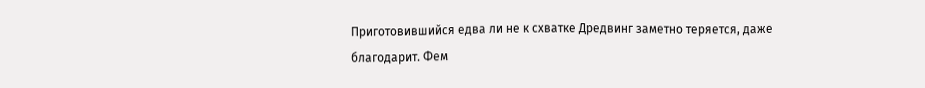Приготовившийся едва ли не к схватке Дредвинг заметно теряется, даже благодарит. Фем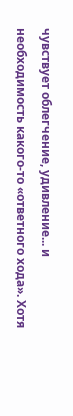чувствует облегчение, удивление... и необходимость какого-то «ответного хода». Хотя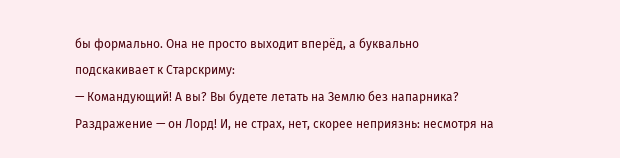бы формально. Она не просто выходит вперёд, а буквально подскакивает к Старскриму:
— Командующий! А вы? Вы будете летать на Землю без напарника?
Раздражение — он Лорд! И, не страх, нет, скорее неприязнь: несмотря на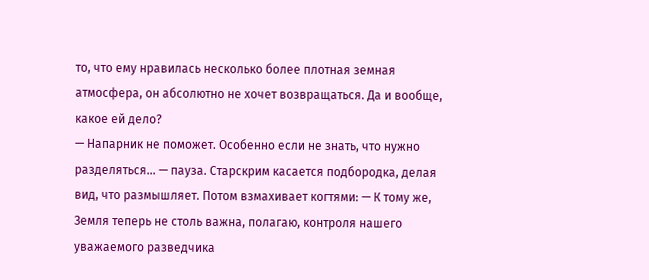то, что ему нравилась несколько более плотная земная атмосфера, он абсолютно не хочет возвращаться. Да и вообще, какое ей дело?
— Напарник не поможет. Особенно если не знать, что нужно разделяться... — пауза. Старскрим касается подбородка, делая вид, что размышляет. Потом взмахивает когтями: — К тому же, Земля теперь не столь важна, полагаю, контроля нашего уважаемого разведчика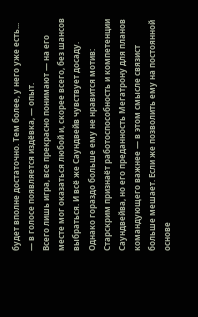будет вполне достаточно. Тем более, у него уже есть... — в голосе появляется издёвка, — опыт.
Всего лишь игра, все прекрасно понимают — на его месте мог оказаться любой и, скорее всего, без шансов выбраться. И всё же Саундвейв чувствует досаду.
Однако гораздо больше ему не нравится мотив: Старскрим признаёт работоспособность и компетенции Саундвейва, но его преданность Мегатрону для планов командующего важнее — в этом смысле связист больше мешает. Если же позволить ему на постоянной основе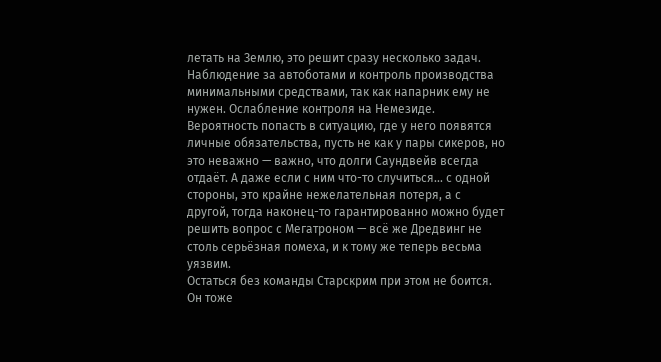летать на Землю, это решит сразу несколько задач. Наблюдение за автоботами и контроль производства минимальными средствами, так как напарник ему не нужен. Ослабление контроля на Немезиде. Вероятность попасть в ситуацию, где у него появятся личные обязательства, пусть не как у пары сикеров, но это неважно — важно, что долги Саундвейв всегда отдаёт. А даже если с ним что-то случиться... с одной стороны, это крайне нежелательная потеря, а с другой, тогда наконец-то гарантированно можно будет решить вопрос с Мегатроном — всё же Дредвинг не столь серьёзная помеха, и к тому же теперь весьма уязвим.
Остаться без команды Старскрим при этом не боится. Он тоже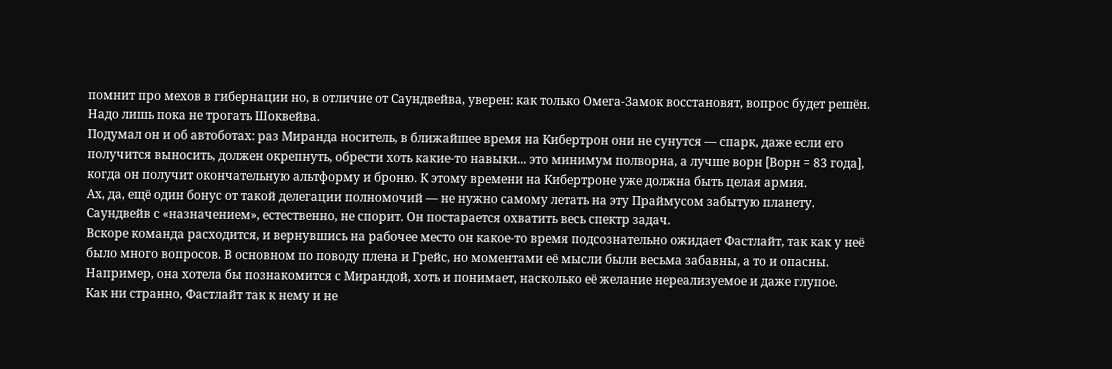помнит про мехов в гибернации но, в отличие от Саундвейва, уверен: как только Омега-Замок восстановят, вопрос будет решён. Надо лишь пока не трогать Шоквейва.
Подумал он и об автоботах: раз Миранда носитель, в ближайшее время на Кибертрон они не сунутся — спарк, даже если его получится выносить, должен окрепнуть, обрести хоть какие-то навыки... это минимум полворна, а лучше ворн [Ворн = 83 года], когда он получит окончательную альтформу и броню. К этому времени на Кибертроне уже должна быть целая армия.
Ах, да, ещё один бонус от такой делегации полномочий — не нужно самому летать на эту Праймусом забытую планету.
Саундвейв с «назначением», естественно, не спорит. Он постарается охватить весь спектр задач.
Вскоре команда расходится, и вернувшись на рабочее место он какое-то время подсознательно ожидает Фастлайт, так как у неё было много вопросов. В основном по поводу плена и Грейс, но моментами её мысли были весьма забавны, а то и опасны. Например, она хотела бы познакомится с Мирандой, хоть и понимает, насколько её желание нереализуемое и даже глупое.
Как ни странно, Фастлайт так к нему и не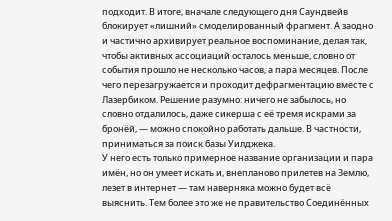подходит. В итоге, вначале следующего дня Саундвейв блокирует «лишний» смоделированный фрагмент. А заодно и частично архивирует реальное воспоминание, делая так, чтобы активных ассоциаций осталось меньше, словно от события прошло не несколько часов, а пара месяцев. После чего перезагружается и проходит дефрагментацию вместе с Лазербиком. Решение разумно: ничего не забылось, но словно отдалилось, даже сикерша с её тремя искрами за бронёй, — можно спокойно работать дальше. В частности, приниматься за поиск базы Уилджека.
У него есть только примерное название организации и пара имён, но он умеет искать и, внепланово прилетев на Землю, лезет в интернет — там наверняка можно будет всё выяснить. Тем более это же не правительство Соединённых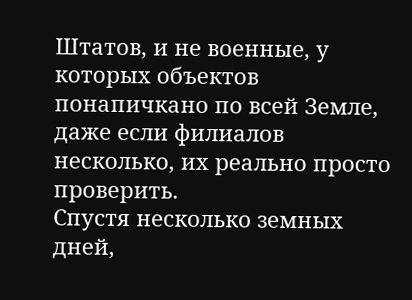Штатов, и не военные, у которых объектов понапичкано по всей Земле, даже если филиалов несколько, их реально просто проверить.
Спустя несколько земных дней,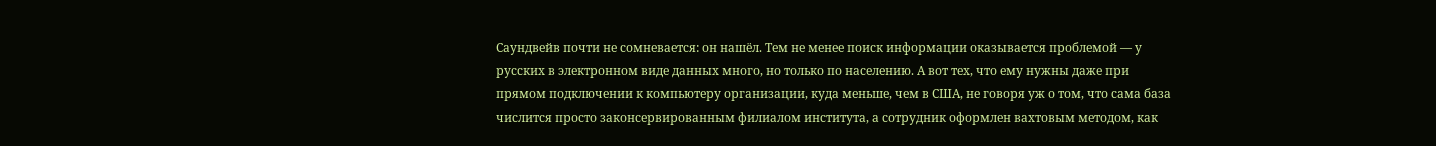Саундвейв почти не сомневается: он нашёл. Тем не менее поиск информации оказывается проблемой — у русских в электронном виде данных много, но только по населению. А вот тех, что ему нужны даже при прямом подключении к компьютеру организации, куда меньше, чем в США, не говоря уж о том, что сама база числится просто законсервированным филиалом института, а сотрудник оформлен вахтовым методом, как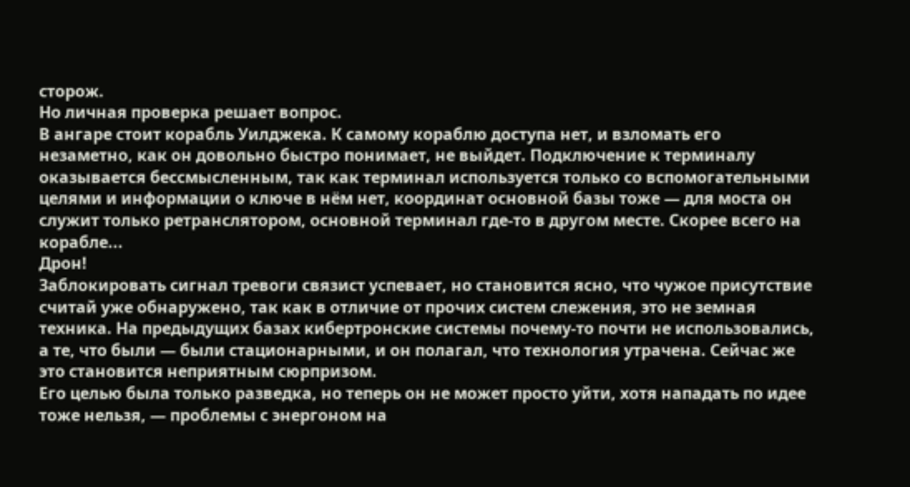сторож.
Но личная проверка решает вопрос.
В ангаре стоит корабль Уилджека. К самому кораблю доступа нет, и взломать его незаметно, как он довольно быстро понимает, не выйдет. Подключение к терминалу оказывается бессмысленным, так как терминал используется только со вспомогательными целями и информации о ключе в нём нет, координат основной базы тоже — для моста он служит только ретранслятором, основной терминал где-то в другом месте. Скорее всего на корабле...
Дрон!
Заблокировать сигнал тревоги связист успевает, но становится ясно, что чужое присутствие считай уже обнаружено, так как в отличие от прочих систем слежения, это не земная техника. На предыдущих базах кибертронские системы почему-то почти не использовались, а те, что были — были стационарными, и он полагал, что технология утрачена. Сейчас же это становится неприятным сюрпризом.
Его целью была только разведка, но теперь он не может просто уйти, хотя нападать по идее тоже нельзя, — проблемы с энергоном на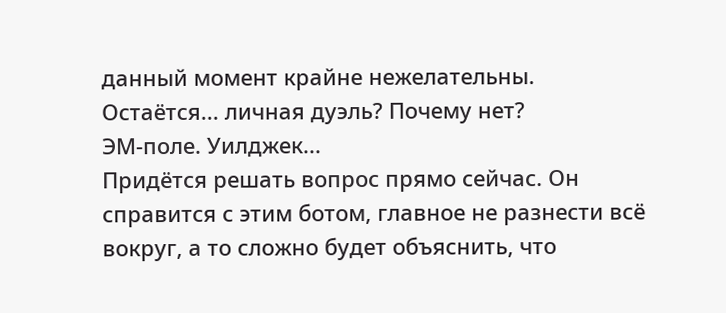данный момент крайне нежелательны.
Остаётся... личная дуэль? Почему нет?
ЭМ-поле. Уилджек...
Придётся решать вопрос прямо сейчас. Он справится с этим ботом, главное не разнести всё вокруг, а то сложно будет объяснить, что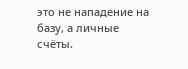это не нападение на базу, а личные счёты.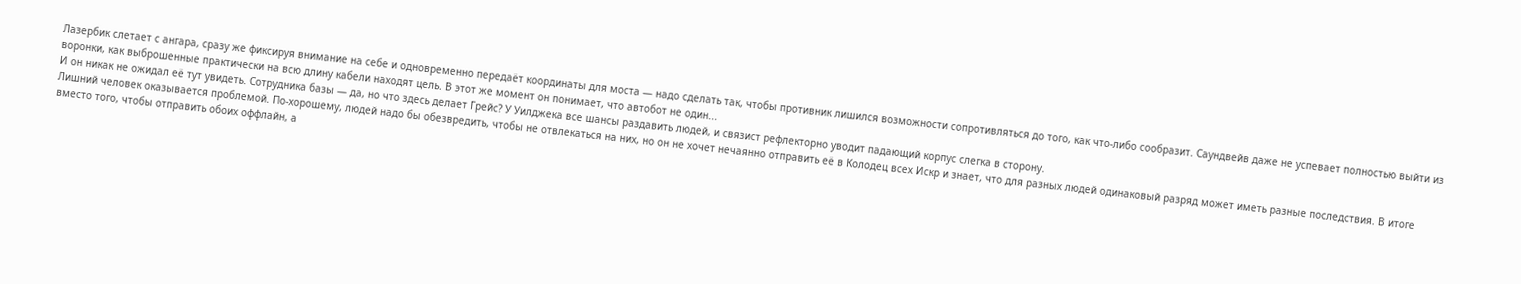Лазербик слетает с ангара, сразу же фиксируя внимание на себе и одновременно передаёт координаты для моста — надо сделать так, чтобы противник лишился возможности сопротивляться до того, как что-либо сообразит. Саундвейв даже не успевает полностью выйти из воронки, как выброшенные практически на всю длину кабели находят цель. В этот же момент он понимает, что автобот не один...
И он никак не ожидал её тут увидеть. Сотрудника базы — да, но что здесь делает Грейс? У Уилджека все шансы раздавить людей, и связист рефлекторно уводит падающий корпус слегка в сторону.
Лишний человек оказывается проблемой. По-хорошему, людей надо бы обезвредить, чтобы не отвлекаться на них, но он не хочет нечаянно отправить её в Колодец всех Искр и знает, что для разных людей одинаковый разряд может иметь разные последствия. В итоге вместо того, чтобы отправить обоих оффлайн, а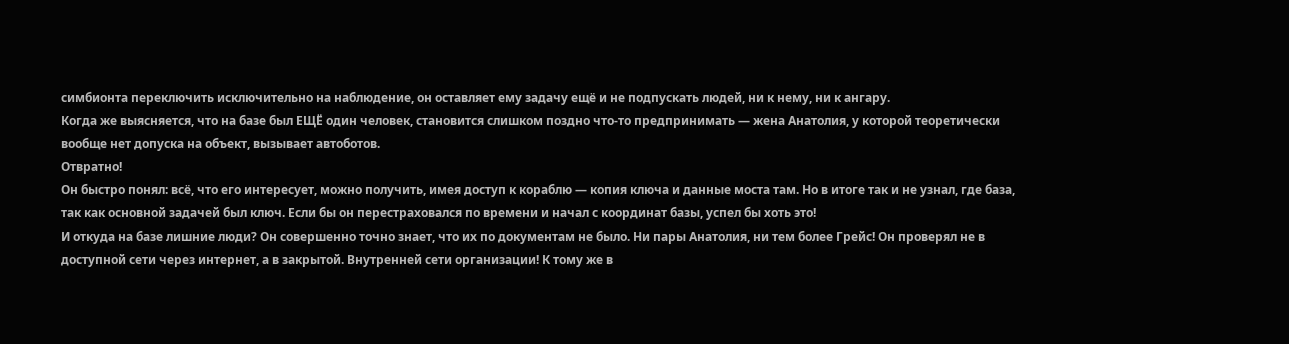симбионта переключить исключительно на наблюдение, он оставляет ему задачу ещё и не подпускать людей, ни к нему, ни к ангару.
Когда же выясняется, что на базе был ЕЩЁ один человек, становится слишком поздно что-то предпринимать — жена Анатолия, у которой теоретически вообще нет допуска на объект, вызывает автоботов.
Отвратно!
Он быстро понял: всё, что его интересует, можно получить, имея доступ к кораблю — копия ключа и данные моста там. Но в итоге так и не узнал, где база, так как основной задачей был ключ. Если бы он перестраховался по времени и начал с координат базы, успел бы хоть это!
И откуда на базе лишние люди? Он совершенно точно знает, что их по документам не было. Ни пары Анатолия, ни тем более Грейс! Он проверял не в доступной сети через интернет, а в закрытой. Внутренней сети организации! К тому же в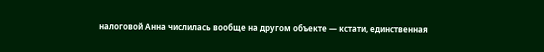налоговой Анна числилась вообще на другом объекте — кстати, единственная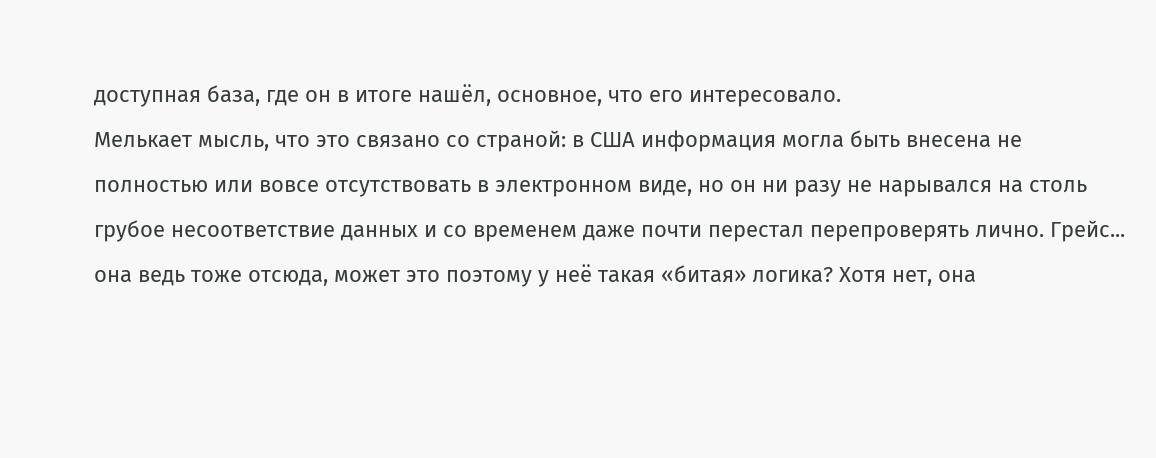доступная база, где он в итоге нашёл, основное, что его интересовало.
Мелькает мысль, что это связано со страной: в США информация могла быть внесена не полностью или вовсе отсутствовать в электронном виде, но он ни разу не нарывался на столь грубое несоответствие данных и со временем даже почти перестал перепроверять лично. Грейс... она ведь тоже отсюда, может это поэтому у неё такая «битая» логика? Хотя нет, она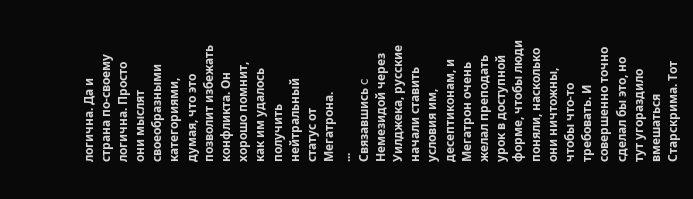логична. Да и страна по-своему логична. Просто они мыслят своеобразными категориями, думая, что это позволит избежать конфликта. Он хорошо помнит, как им удалось получить нейтральный статус от Мегатрона.
...
Связавшись c Немезидой через Уилджека, русские начали ставить условия им, десептиконам, и Мегатрон очень желал преподать урок в доступной форме, чтобы люди поняли, насколько они ничтожны, чтобы что-то требовать. И совершенно точно сделал бы это, но тут угораздило вмешаться Старскрима. Тот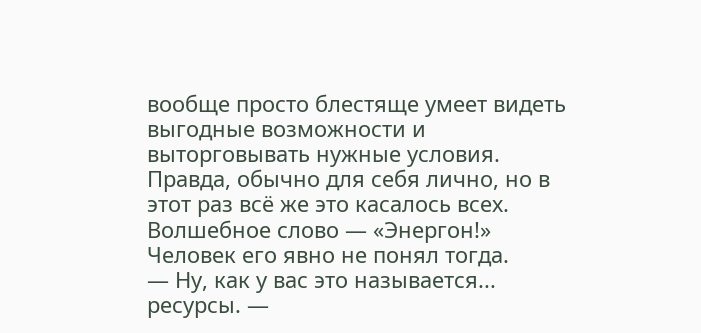вообще просто блестяще умеет видеть выгодные возможности и выторговывать нужные условия. Правда, обычно для себя лично, но в этот раз всё же это касалось всех.
Волшебное слово — «Энергон!» Человек его явно не понял тогда.
— Ну, как у вас это называется... ресурсы. —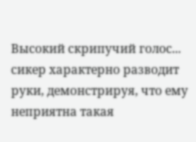Высокий скрипучий голос... сикер характерно разводит руки, демонстрируя, что ему неприятна такая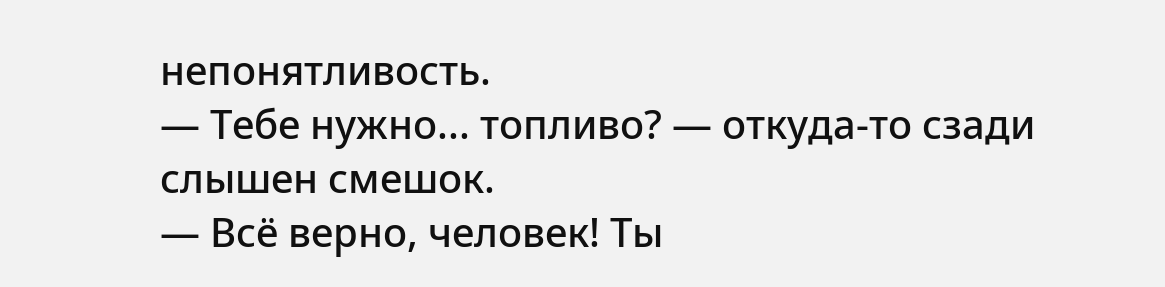непонятливость.
— Тебе нужно... топливо? — откуда-то сзади слышен смешок.
— Всё верно, человек! Ты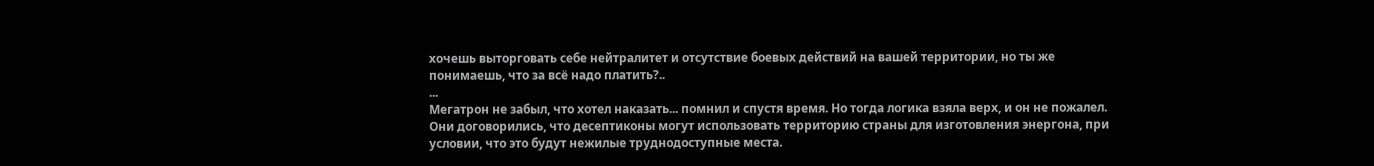хочешь выторговать себе нейтралитет и отсутствие боевых действий на вашей территории, но ты же понимаешь, что за всё надо платить?..
...
Мегатрон не забыл, что хотел наказать... помнил и спустя время. Но тогда логика взяла верх, и он не пожалел. Они договорились, что десептиконы могут использовать территорию страны для изготовления энергона, при условии, что это будут нежилые труднодоступные места.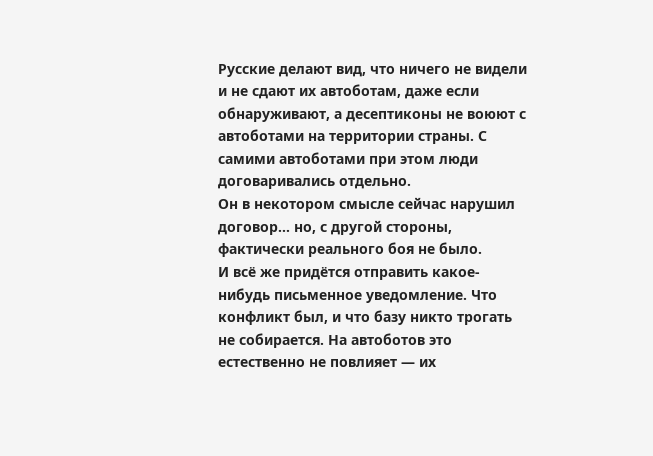Русские делают вид, что ничего не видели и не сдают их автоботам, даже если обнаруживают, а десептиконы не воюют с автоботами на территории страны. С самими автоботами при этом люди договаривались отдельно.
Он в некотором смысле сейчас нарушил договор... но, с другой стороны, фактически реального боя не было.
И всё же придётся отправить какое-нибудь письменное уведомление. Что конфликт был, и что базу никто трогать не собирается. На автоботов это естественно не повлияет — их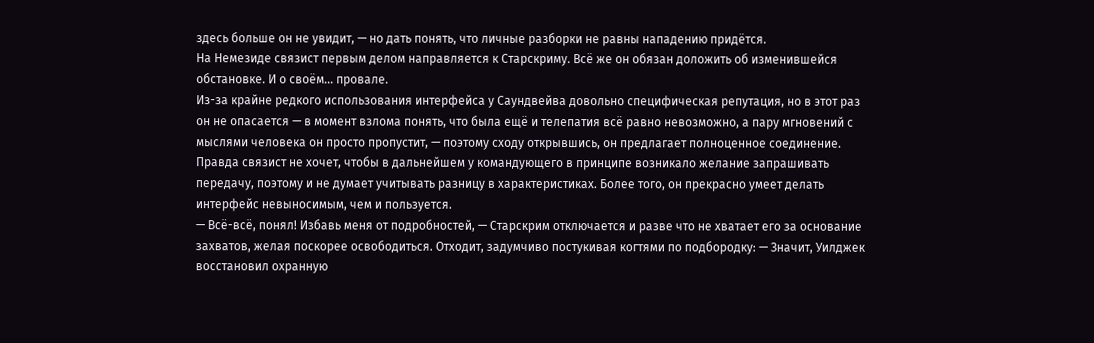здесь больше он не увидит, — но дать понять, что личные разборки не равны нападению придётся.
На Немезиде связист первым делом направляется к Старскриму. Всё же он обязан доложить об изменившейся обстановке. И о своём... провале.
Из-за крайне редкого использования интерфейса у Саундвейва довольно специфическая репутация, но в этот раз он не опасается — в момент взлома понять, что была ещё и телепатия всё равно невозможно, а пару мгновений с мыслями человека он просто пропустит, — поэтому сходу открывшись, он предлагает полноценное соединение. Правда связист не хочет, чтобы в дальнейшем у командующего в принципе возникало желание запрашивать передачу, поэтому и не думает учитывать разницу в характеристиках. Более того, он прекрасно умеет делать интерфейс невыносимым, чем и пользуется.
— Всё-всё, понял! Избавь меня от подробностей, — Старскрим отключается и разве что не хватает его за основание захватов, желая поскорее освободиться. Отходит, задумчиво постукивая когтями по подбородку: — Значит, Уилджек восстановил охранную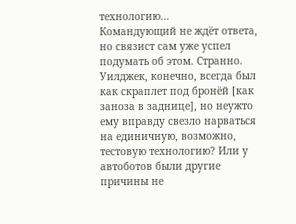технологию...
Командующий не ждёт ответа, но связист сам уже успел подумать об этом. Странно. Уилджек, конечно, всегда был как скраплет под бронёй [как заноза в заднице], но неужто ему вправду свезло нарваться на единичную, возможно, тестовую технологию? Или у автоботов были другие причины не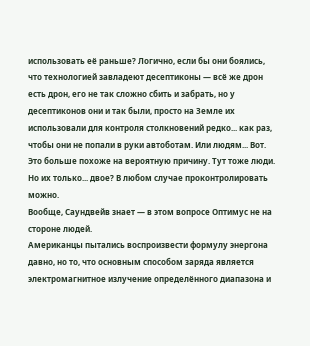использовать её раньше? Логично, если бы они боялись, что технологией завладеют десептиконы — всё же дрон есть дрон, его не так сложно сбить и забрать, но у десептиконов они и так были, просто на Земле их использовали для контроля столкновений редко... как раз, чтобы они не попали в руки автоботам. Или людям... Вот. Это больше похоже на вероятную причину. Тут тоже люди. Но их только... двое? В любом случае проконтролировать можно.
Вообще, Саундвейв знает — в этом вопросе Оптимус не на стороне людей.
Американцы пытались воспроизвести формулу энергона давно, но то, что основным способом заряда является электромагнитное излучение определённого диапазона и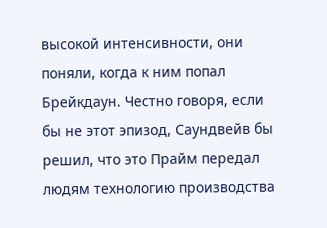высокой интенсивности, они поняли, когда к ним попал Брейкдаун. Честно говоря, если бы не этот эпизод, Саундвейв бы решил, что это Прайм передал людям технологию производства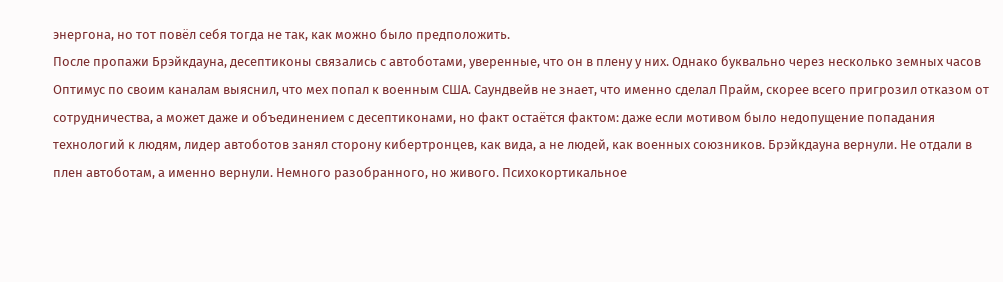энергона, но тот повёл себя тогда не так, как можно было предположить.
После пропажи Брэйкдауна, десептиконы связались с автоботами, уверенные, что он в плену у них. Однако буквально через несколько земных часов Оптимус по своим каналам выяснил, что мех попал к военным США. Саундвейв не знает, что именно сделал Прайм, скорее всего пригрозил отказом от сотрудничества, а может даже и объединением с десептиконами, но факт остаётся фактом: даже если мотивом было недопущение попадания технологий к людям, лидер автоботов занял сторону кибертронцев, как вида, а не людей, как военных союзников. Брэйкдауна вернули. Не отдали в плен автоботам, а именно вернули. Немного разобранного, но живого. Психокортикальное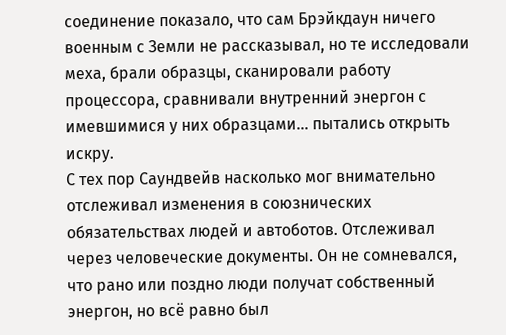соединение показало, что сам Брэйкдаун ничего военным с Земли не рассказывал, но те исследовали меха, брали образцы, сканировали работу процессора, сравнивали внутренний энергон с имевшимися у них образцами... пытались открыть искру.
С тех пор Саундвейв насколько мог внимательно отслеживал изменения в союзнических обязательствах людей и автоботов. Отслеживал через человеческие документы. Он не сомневался, что рано или поздно люди получат собственный энергон, но всё равно был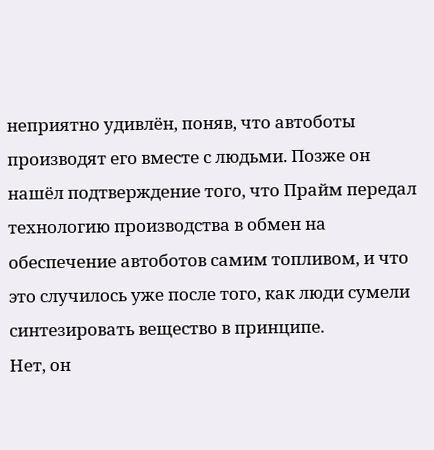неприятно удивлён, поняв, что автоботы производят его вместе с людьми. Позже он нашёл подтверждение того, что Прайм передал технологию производства в обмен на обеспечение автоботов самим топливом, и что это случилось уже после того, как люди сумели синтезировать вещество в принципе.
Нет, он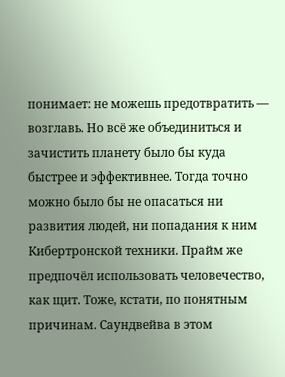понимает: не можешь предотвратить — возглавь. Но всё же объединиться и зачистить планету было бы куда быстрее и эффективнее. Тогда точно можно было бы не опасаться ни развития людей, ни попадания к ним Кибертронской техники. Прайм же предпочёл использовать человечество, как щит. Тоже, кстати, по понятным причинам. Саундвейва в этом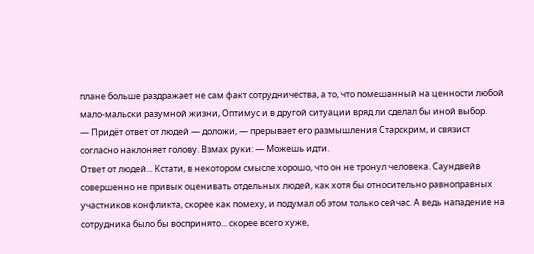плане больше раздражает не сам факт сотрудничества, а то, что помешанный на ценности любой мало-мальски разумной жизни, Оптимус и в другой ситуации вряд ли сделал бы иной выбор.
— Придёт ответ от людей — доложи, — прерывает его размышления Старскрим, и связист согласно наклоняет голову. Взмах руки: — Можешь идти.
Ответ от людей... Кстати, в некотором смысле хорошо, что он не тронул человека. Саундвейв совершенно не привык оценивать отдельных людей, как хотя бы относительно равноправных участников конфликта, скорее как помеху, и подумал об этом только сейчас. А ведь нападение на сотрудника было бы воспринято... скорее всего хуже,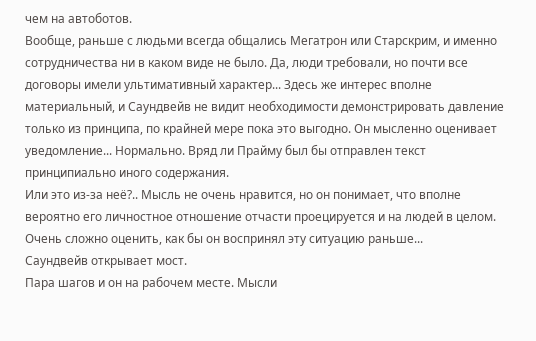чем на автоботов.
Вообще, раньше с людьми всегда общались Мегатрон или Старскрим, и именно сотрудничества ни в каком виде не было. Да, люди требовали, но почти все договоры имели ультимативный характер... Здесь же интерес вполне материальный, и Саундвейв не видит необходимости демонстрировать давление только из принципа, по крайней мере пока это выгодно. Он мысленно оценивает уведомление... Нормально. Вряд ли Прайму был бы отправлен текст принципиально иного содержания.
Или это из-за неё?.. Мысль не очень нравится, но он понимает, что вполне вероятно его личностное отношение отчасти проецируется и на людей в целом. Очень сложно оценить, как бы он воспринял эту ситуацию раньше...
Саундвейв открывает мост.
Пара шагов и он на рабочем месте. Мысли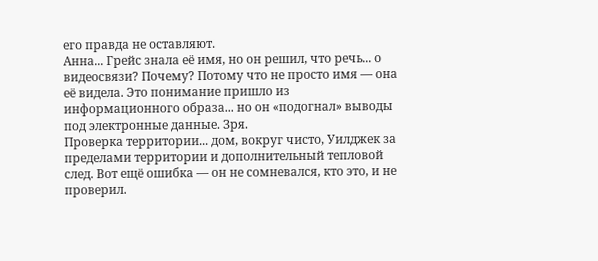его правда не оставляют.
Анна... Грейс знала её имя, но он решил, что речь... о видеосвязи? Почему? Потому что не просто имя — она её видела. Это понимание пришло из информационного образа... но он «подогнал» выводы под электронные данные. Зря.
Проверка территории... дом, вокруг чисто, Уилджек за пределами территории и дополнительный тепловой след. Вот ещё ошибка — он не сомневался, кто это, и не проверил.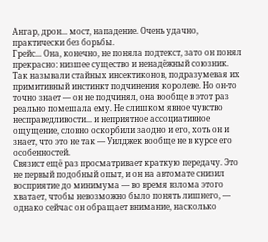Ангар, дрон... мост, нападение. Очень удачно, практически без борьбы.
Грейс... Она, конечно, не поняла подтекст, зато он понял прекрасно: низшее существо и ненадёжный союзник. Так называли стайных инсектиконов, подразумевая их примитивный инстинкт подчинения королеве. Но он-то точно знает — он не подчинял, она вообще в этот раз реально помешала ему. Не слишком явное чувство несправедливости... и неприятное ассоциативное ощущение, словно оскорбили заодно и его, хоть он и знает, что это не так — Уилджек вообще не в курсе его особенностей.
Связист ещё раз просматривает краткую передачу. Это не первый подобный опыт, и он на автомате снизил восприятие до минимума — во время взлома этого хватает, чтобы невозможно было понять лишнего, — однако сейчас он обращает внимание, насколько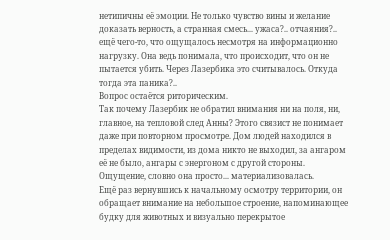нетипичны её эмоции. Не только чувство вины и желание доказать верность, а странная смесь... ужаса?.. отчаяния?.. ещё чего-то, что ощущалось несмотря на информационно нагрузку. Она ведь понимала, что происходит, что он не пытается убить. Через Лазербика это считывалось. Откуда тогда эта паника?..
Вопрос остаётся риторическим.
Так почему Лазербик не обратил внимания ни на поля, ни, главное, на тепловой след Анны? Этого связист не понимает даже при повторном просмотре. Дом людей находился в пределах видимости, из дома никто не выходил, за ангаром её не было, ангары с энергоном с другой стороны. Ощущение, словно она просто... материализовалась.
Ещё раз вернувшись к начальному осмотру территории, он обращает внимание на небольшое строение, напоминающее будку для животных и визуально перекрытое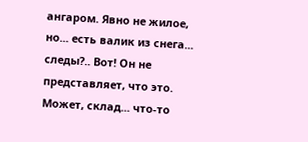ангаром. Явно не жилое, но... есть валик из снега... следы?.. Вот! Он не представляет, что это. Может, склад... что-то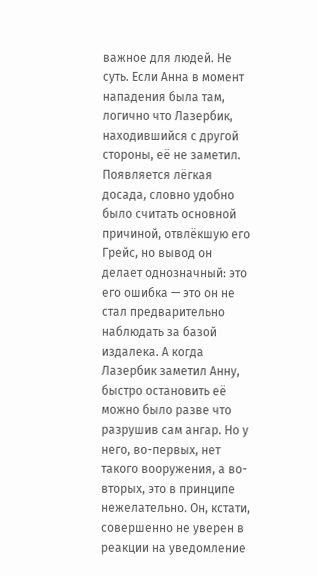важное для людей. Не суть. Если Анна в момент нападения была там, логично что Лазербик, находившийся с другой стороны, её не заметил.
Появляется лёгкая досада, словно удобно было считать основной причиной, отвлёкшую его Грейс, но вывод он делает однозначный: это его ошибка — это он не стал предварительно наблюдать за базой издалека. А когда Лазербик заметил Анну, быстро остановить её можно было разве что разрушив сам ангар. Но у него, во-первых, нет такого вооружения, а во-вторых, это в принципе нежелательно. Он, кстати, совершенно не уверен в реакции на уведомление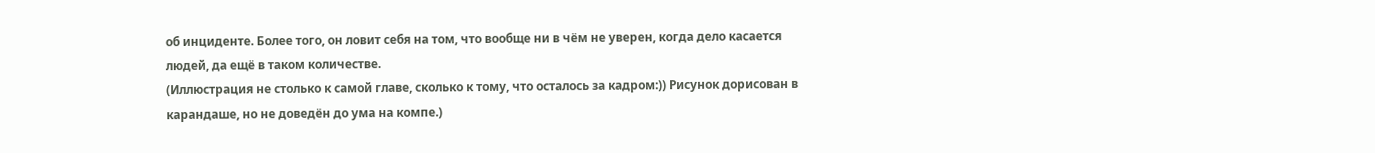об инциденте. Более того, он ловит себя на том, что вообще ни в чём не уверен, когда дело касается людей, да ещё в таком количестве.
(Иллюстрация не столько к самой главе, сколько к тому, что осталось за кадром:)) Рисунок дорисован в карандаше, но не доведён до ума на компе.)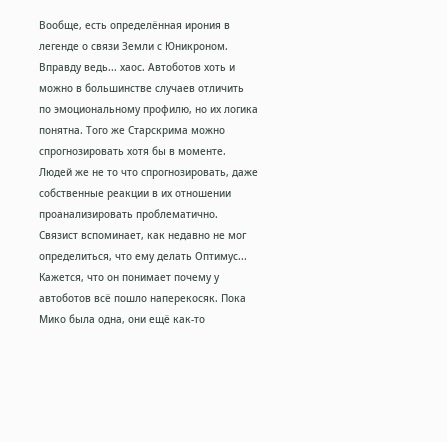Вообще, есть определённая ирония в легенде о связи Земли с Юникроном. Вправду ведь... хаос. Автоботов хоть и можно в большинстве случаев отличить по эмоциональному профилю, но их логика понятна. Того же Старскрима можно спрогнозировать хотя бы в моменте. Людей же не то что спрогнозировать, даже собственные реакции в их отношении проанализировать проблематично.
Связист вспоминает, как недавно не мог определиться, что ему делать Оптимус... Кажется, что он понимает почему у автоботов всё пошло наперекосяк. Пока Мико была одна, они ещё как-то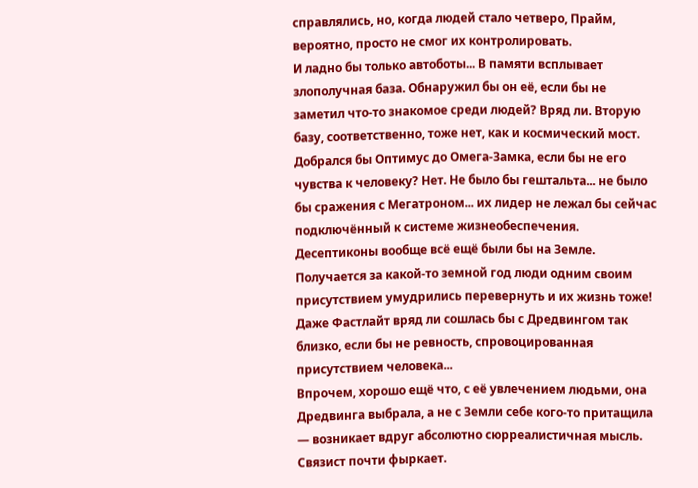справлялись, но, когда людей стало четверо, Прайм, вероятно, просто не смог их контролировать.
И ладно бы только автоботы... В памяти всплывает злополучная база. Обнаружил бы он её, если бы не заметил что-то знакомое среди людей? Вряд ли. Вторую базу, соответственно, тоже нет, как и космический мост. Добрался бы Оптимус до Омега-Замка, если бы не его чувства к человеку? Нет. Не было бы гештальта... не было бы сражения с Мегатроном... их лидер не лежал бы сейчас подключённый к системе жизнеобеспечения. Десептиконы вообще всё ещё были бы на Земле.
Получается за какой-то земной год люди одним своим присутствием умудрились перевернуть и их жизнь тоже! Даже Фастлайт вряд ли сошлась бы с Дредвингом так близко, если бы не ревность, спровоцированная присутствием человека...
Впрочем, хорошо ещё что, с её увлечением людьми, она Дредвинга выбрала, а не с Земли себе кого-то притащила — возникает вдруг абсолютно сюрреалистичная мысль.
Связист почти фыркает.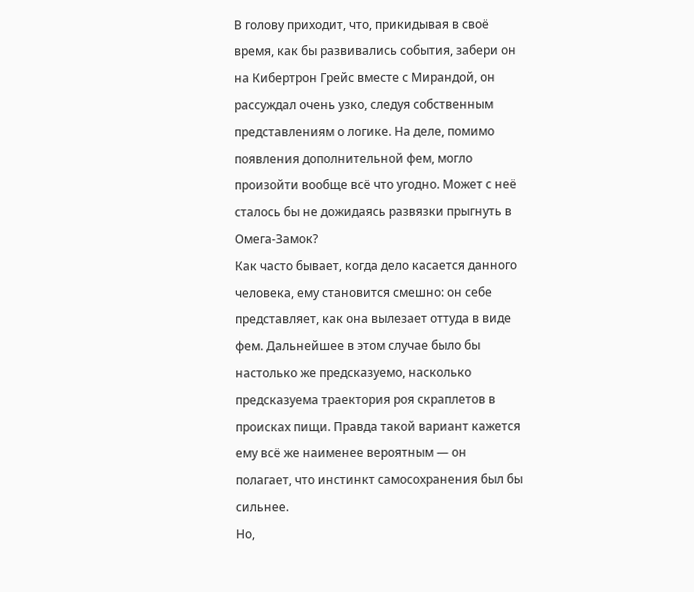В голову приходит, что, прикидывая в своё время, как бы развивались события, забери он на Кибертрон Грейс вместе с Мирандой, он рассуждал очень узко, следуя собственным представлениям о логике. На деле, помимо появления дополнительной фем, могло произойти вообще всё что угодно. Может с неё сталось бы не дожидаясь развязки прыгнуть в Омега-Замок?
Как часто бывает, когда дело касается данного человека, ему становится смешно: он себе представляет, как она вылезает оттуда в виде фем. Дальнейшее в этом случае было бы настолько же предсказуемо, насколько предсказуема траектория роя скраплетов в происках пищи. Правда такой вариант кажется ему всё же наименее вероятным — он полагает, что инстинкт самосохранения был бы сильнее.
Но,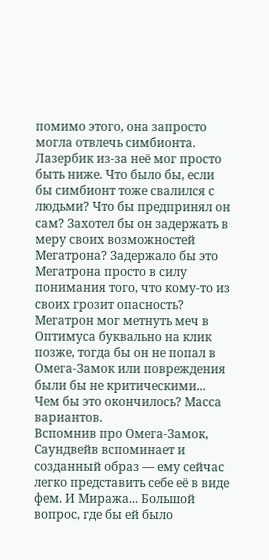помимо этого, она запросто могла отвлечь симбионта. Лазербик из-за неё мог просто быть ниже. Что было бы, если бы симбионт тоже свалился с людьми? Что бы предпринял он сам? Захотел бы он задержать в меру своих возможностей Мегатрона? Задержало бы это Мегатрона просто в силу понимания того, что кому-то из своих грозит опасность? Мегатрон мог метнуть меч в Оптимуса буквально на клик позже, тогда бы он не попал в Омега-Замок или повреждения были бы не критическими... Чем бы это окончилось? Масса вариантов.
Вспомнив про Омега-Замок, Саундвейв вспоминает и созданный образ — ему сейчас легко представить себе её в виде фем. И Миража... Большой вопрос, где бы ей было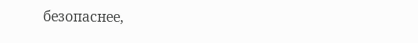безопаснее,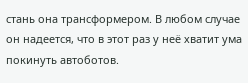стань она трансформером. В любом случае он надеется, что в этот раз у неё хватит ума покинуть автоботов.